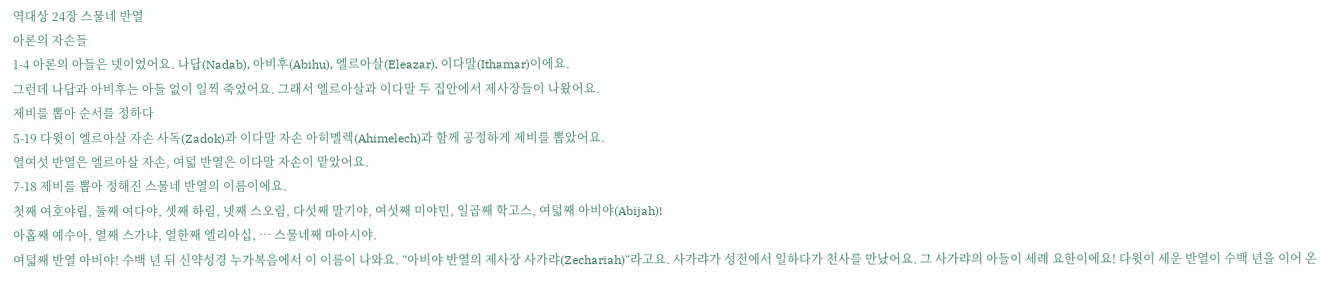역대상 24장 스물네 반열
아론의 자손들
1-4 아론의 아들은 넷이었어요. 나답(Nadab), 아비후(Abihu), 엘르아살(Eleazar), 이다말(Ithamar)이에요.
그런데 나답과 아비후는 아들 없이 일찍 죽었어요. 그래서 엘르아살과 이다말 두 집안에서 제사장들이 나왔어요.
제비를 뽑아 순서를 정하다
5-19 다윗이 엘르아살 자손 사독(Zadok)과 이다말 자손 아히멜렉(Ahimelech)과 함께 공정하게 제비를 뽑았어요.
열여섯 반열은 엘르아살 자손, 여덟 반열은 이다말 자손이 맡았어요.
7-18 제비를 뽑아 정해진 스물네 반열의 이름이에요.
첫째 여호야립, 둘째 여다야, 셋째 하림, 넷째 스오림, 다섯째 말기야, 여섯째 미야민, 일곱째 학고스, 여덟째 아비야(Abijah)!
아홉째 예수아, 열째 스가냐, 열한째 엘리아십, … 스물네째 마아시야.
여덟째 반열 아비야! 수백 년 뒤 신약성경 누가복음에서 이 이름이 나와요. “아비야 반열의 제사장 사가랴(Zechariah)“라고요. 사가랴가 성전에서 일하다가 천사를 만났어요. 그 사가랴의 아들이 세례 요한이에요! 다윗이 세운 반열이 수백 년을 이어 온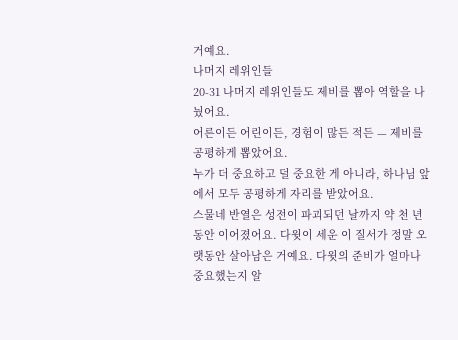거예요.
나머지 레위인들
20-31 나머지 레위인들도 제비를 뽑아 역할을 나눴어요.
어른이든 어린이든, 경험이 많든 적든 — 제비를 공평하게 뽑았어요.
누가 더 중요하고 덜 중요한 게 아니라, 하나님 앞에서 모두 공평하게 자리를 받았어요.
스물네 반열은 성전이 파괴되던 날까지 약 천 년 동안 이어졌어요. 다윗이 세운 이 질서가 정말 오랫동안 살아남은 거예요. 다윗의 준비가 얼마나 중요했는지 알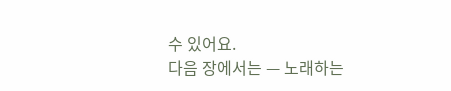수 있어요.
다음 장에서는 — 노래하는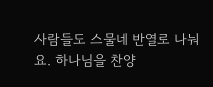사람들도 스물네 반열로 나눠요. 하나님을 찬양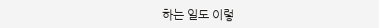하는 일도 이렇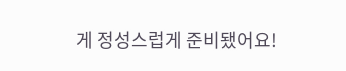게 정성스럽게 준비됐어요!